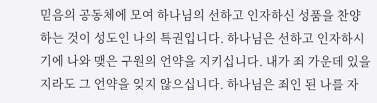믿음의 공동체에 모여 하나님의 선하고 인자하신 성품을 찬양하는 것이 성도인 나의 특권입니다. 하나님은 선하고 인자하시기에 나와 맺은 구원의 언약을 지키십니다. 내가 죄 가운데 있을지라도 그 언약을 잊지 않으십니다. 하나님은 죄인 된 나를 자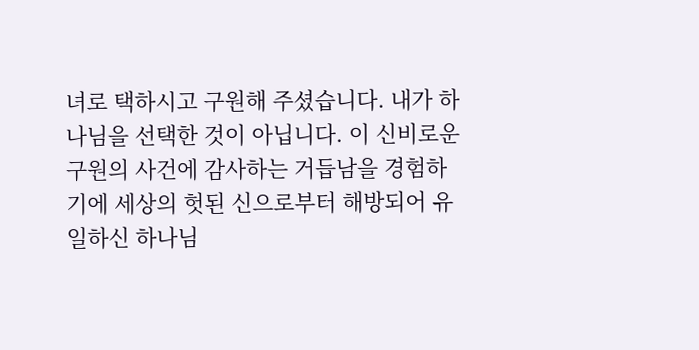녀로 택하시고 구원해 주셨습니다. 내가 하나님을 선택한 것이 아닙니다. 이 신비로운 구원의 사건에 감사하는 거듭남을 경험하기에 세상의 헛된 신으로부터 해방되어 유일하신 하나님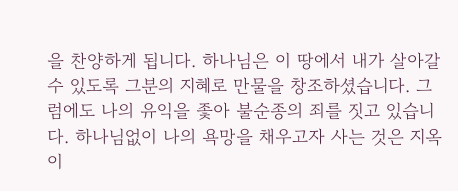을 찬양하게 됩니다. 하나님은 이 땅에서 내가 살아갈 수 있도록 그분의 지혜로 만물을 창조하셨습니다. 그럼에도 나의 유익을 좇아 불순종의 죄를 짓고 있습니다. 하나님없이 나의 욕망을 채우고자 사는 것은 지옥이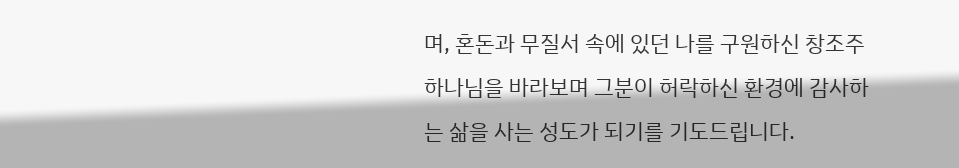며, 혼돈과 무질서 속에 있던 나를 구원하신 창조주 하나님을 바라보며 그분이 허락하신 환경에 감사하는 삶을 사는 성도가 되기를 기도드립니다.